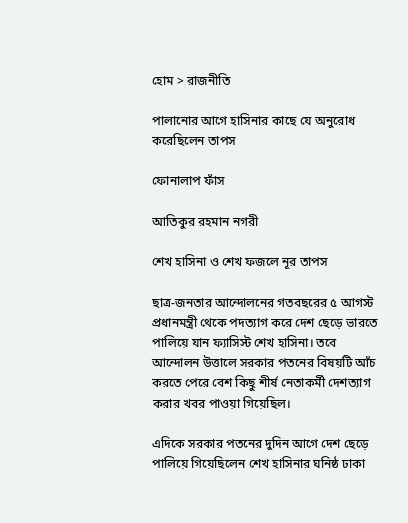হোম > রাজনীতি

পালানোর আগে হাসিনার কাছে যে অনুরোধ করেছিলেন তাপস

ফোনালাপ ফাঁস

আতিকুর রহমান নগরী

শেখ হাসিনা ও শেখ ফজলে নূর তাপস

ছাত্র-জনতার আন্দোলনের গতবছরের ৫ আগস্ট প্রধানমন্ত্রী থেকে পদত্যাগ করে দেশ ছেড়ে ভারতে পালিয়ে যান ফ্যাসিস্ট শেখ হাসিনা। তবে আন্দোলন উত্তালে সরকার পতনের বিষয়টি আঁচ করতে পেরে বেশ কিছু শীর্ষ নেতাকর্মী দেশত্যাগ করার খবর পাওয়া গিয়েছিল।

এদিকে সরকার পতনের দুদিন আগে দেশ ছেড়ে পালিয়ে গিয়েছিলেন শেখ হাসিনার ঘনিষ্ঠ ঢাকা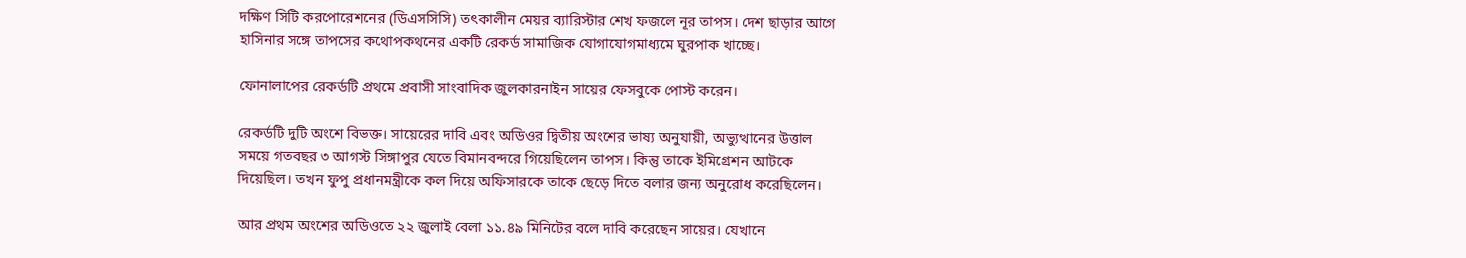দক্ষিণ সিটি করপোরেশনের (ডিএসসিসি) তৎকালীন মেয়র ব্যারিস্টার শেখ ফজলে নূর তাপস। দেশ ছাড়ার আগে হাসিনার সঙ্গে তাপসের কথোপকথনের একটি রেকর্ড সামাজিক যোগাযোগমাধ্যমে ঘুরপাক খাচ্ছে।

ফোনালাপের রেকর্ডটি প্রথমে প্রবাসী সাংবাদিক জুলকারনাইন সায়ের ফেসবুকে পোস্ট করেন।

রেকর্ডটি দুটি অংশে বিভক্ত। সায়েরের দাবি এবং অডিওর দ্বিতীয় অংশের ভাষ্য অনুযায়ী, অভ্যুত্থানের উত্তাল সময়ে গতবছর ৩ আগস্ট সিঙ্গাপুর যেতে বিমানবন্দরে গিয়েছিলেন তাপস। কিন্তু তাকে ইমিগ্রেশন আটকে দিয়েছিল। তখন ফুপু প্রধানমন্ত্রীকে কল দিয়ে অফিসারকে তাকে ছেড়ে দিতে বলার জন্য অনুরোধ করেছিলেন।

আর প্রথম অংশের অডিওতে ২২ জুলাই বেলা ১১.৪৯ মিনিটের বলে দাবি করেছেন সায়ের। যেখানে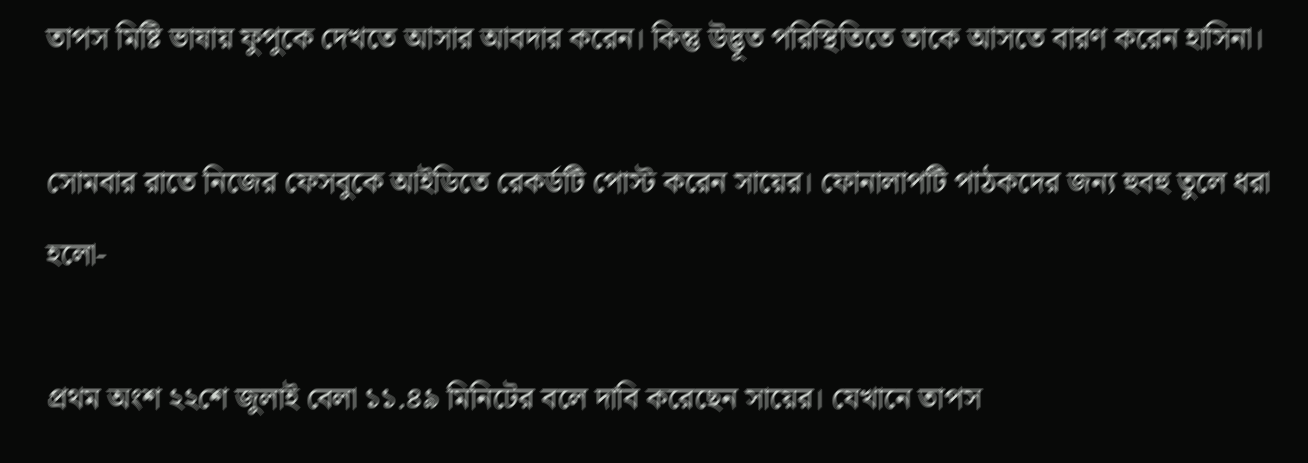তাপস মিষ্টি ভাষায় ফুপুকে দেখতে আসার আবদার করেন। কিন্তু উদ্ভূত পরিস্থিতিতে তাকে আসতে বারণ করেন হাসিনা।

সোমবার রাতে নিজের ফেসবুকে আইডিতে রেকর্ডটি পোস্ট করেন সায়ের। ফোনালাপটি পাঠকদের জন্য হুবহু তুলে ধরা হলো-

প্রথম অংশ ২২শে জুলাই বেলা ১১.৪৯ মিনিটের বলে দাবি করেছেন সায়ের। যেখানে তাপস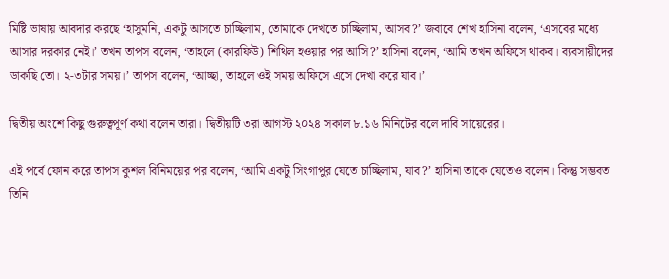মিষ্টি ভাষায় আবদার করছে ‘হাসুমনি, একটু আসতে চাচ্ছিলাম, তোমাকে দেখতে চাচ্ছিলাম, আসব?’ জবাবে শেখ হাসিনা বলেন, ‘এসবের মধ্যে আসার দরকার নেই।’ তখন তাপস বলেন, ‘তাহলে (কারফিউ) শিথিল হওয়ার পর আসি?’ হাসিনা বলেন, ‘আমি তখন অফিসে থাকব। ব্যবসায়ীদের ডাকছি তো। ২-৩টার সময়।’ তাপস বলেন, ‘আচ্ছা, তাহলে ওই সময় অফিসে এসে দেখা করে যাব।’

দ্বিতীয় অংশে কিছু গুরুত্বপূর্ণ কথা বলেন তারা। দ্বিতীয়টি ৩রা আগস্ট ২০২৪ সকাল ৮.১৬ মিনিটের বলে দাবি সায়েরের।

এই পর্বে ফোন করে তাপস কুশল বিনিময়ের পর বলেন, ‘আমি একটু সিংগাপুর যেতে চাচ্ছিলাম, যাব?’ হাসিনা তাকে যেতেও বলেন। কিন্তু সম্ভবত তিনি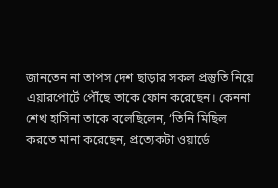জানতেন না তাপস দেশ ছাড়ার সকল প্রস্তুতি নিয়ে এয়ারপোর্টে পৌঁছে তাকে ফোন করেছেন। কেননা শেখ হাসিনা তাকে বলেছিলেন, ‘তিনি মিছিল করতে মানা করেছেন, প্রত্যেকটা ওয়ার্ডে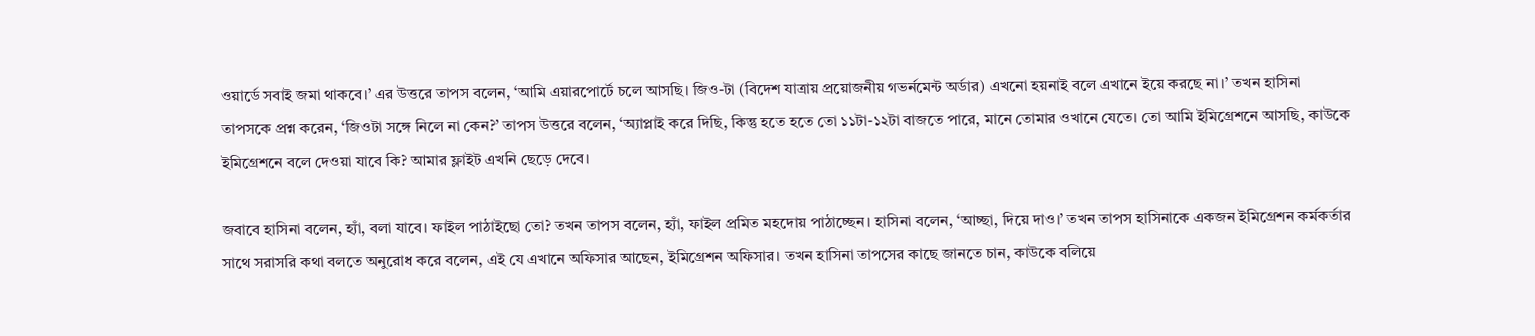ওয়ার্ডে সবাই জমা থাকবে।’ এর উত্তরে তাপস বলেন, ‘আমি এয়ারপোর্টে চলে আসছি। জিও-টা (বিদেশ যাত্রায় প্রয়োজনীয় গভর্নমেন্ট অর্ডার) এখনো হয়নাই বলে এখানে ইয়ে করছে না।’ তখন হাসিনা তাপসকে প্রশ্ন করেন, ‘জিওটা সঙ্গে নিলে না কেন?’ তাপস উত্তরে বলেন, ‘অ্যাপ্লাই করে দিছি, কিন্তু হতে হতে তো ১১টা-১২টা বাজতে পারে, মানে তোমার ওখানে যেতে। তো আমি ইমিগ্রেশনে আসছি, কাউকে ইমিগ্রেশনে বলে দেওয়া যাবে কি? আমার ফ্লাইট এখনি ছেড়ে দেবে।

জবাবে হাসিনা বলেন, হ্যাঁ, বলা যাবে। ফাইল পাঠাইছো তো? তখন তাপস বলেন, হ্যাঁ, ফাইল প্রমিত মহদোয় পাঠাচ্ছেন। হাসিনা বলেন, ‘আচ্ছা, দিয়ে দাও।’ তখন তাপস হাসিনাকে একজন ইমিগ্রেশন কর্মকর্তার সাথে সরাসরি কথা বলতে অনুরোধ করে বলেন, এই যে এখানে অফিসার আছেন, ইমিগ্রেশন অফিসার। তখন হাসিনা তাপসের কাছে জানতে চান, কাউকে বলিয়ে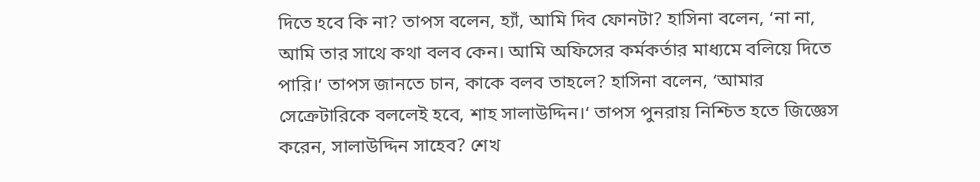দিতে হবে কি না? তাপস বলেন, হ্যাঁ, আমি দিব ফোনটা? হাসিনা বলেন, ‘না না, আমি তার সাথে কথা বলব কেন। আমি অফিসের কর্মকর্তার মাধ্যমে বলিয়ে দিতে পারি।‘ তাপস জানতে চান, কাকে বলব তাহলে? হাসিনা বলেন, ‘আমার সেক্রেটারিকে বললেই হবে, শাহ সালাউদ্দিন।‘ তাপস পুনরায় নিশ্চিত হতে জিজ্ঞেস করেন, সালাউদ্দিন সাহেব? শেখ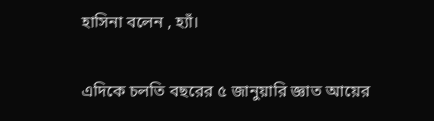হাসিনা বলেন , হ্যাঁ।

এদিকে চলতি বছরের ৫ জানুয়ারি জ্ঞাত আয়ের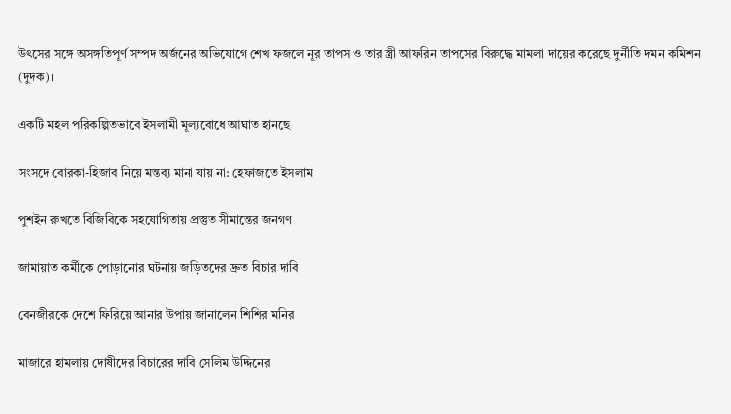উৎসের সঙ্গে অসঙ্গতিপূর্ণ সম্পদ অর্জনের অভিযোগে শেখ ফজলে নূর তাপস ও তার স্ত্রী আফরিন তাপসের বিরুদ্ধে মামলা দায়ের করেছে দুর্নীতি দমন কমিশন (দুদক)।

একটি মহল পরিকল্পিতভাবে ইসলামী মূল্যবোধে আঘাত হানছে

সংসদে বোরকা-হিজাব নিয়ে মন্তব্য মানা যায় না: হেফাজতে ইসলাম

পুশইন রুখতে বিজিবিকে সহযোগিতায় প্রস্তুত সীমান্তের জনগণ

জামায়াত কর্মীকে পোড়ানোর ঘটনায় জড়িতদের দ্রুত বিচার দাবি

বেনজীরকে দেশে ফিরিয়ে আনার উপায় জানালেন শিশির মনির

মাজারে হামলায় দোষীদের বিচারের দাবি সেলিম উদ্দিনের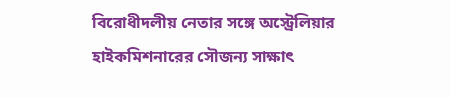বিরোধীদলীয় নেতার সঙ্গে অস্ট্রেলিয়ার হাইকমিশনারের সৌজন্য সাক্ষাৎ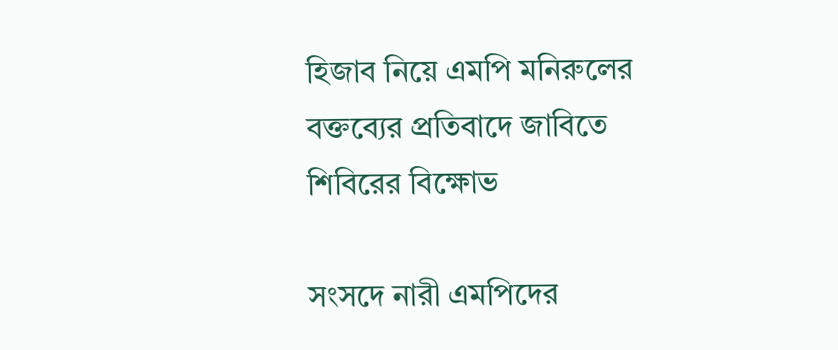হিজাব নিয়ে এমপি মনিরুলের বক্তব্যের প্রতিবাদে জাবিতে শিবিরের বিক্ষোভ

সংসদে নারী এমপিদের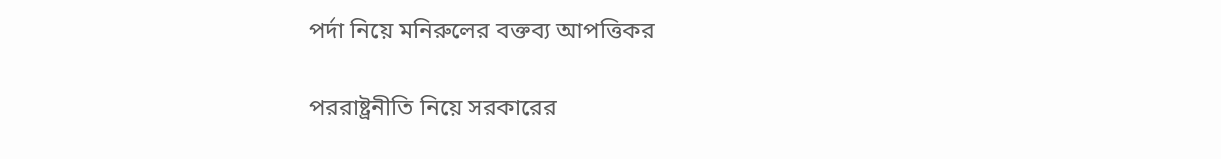পর্দা নিয়ে মনিরুলের বক্তব্য আপত্তিকর

পররাষ্ট্রনীতি নিয়ে সরকারের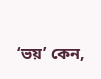‘ভয়’ কেন,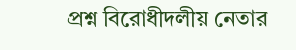প্রশ্ন বিরোধীদলীয় নেতার